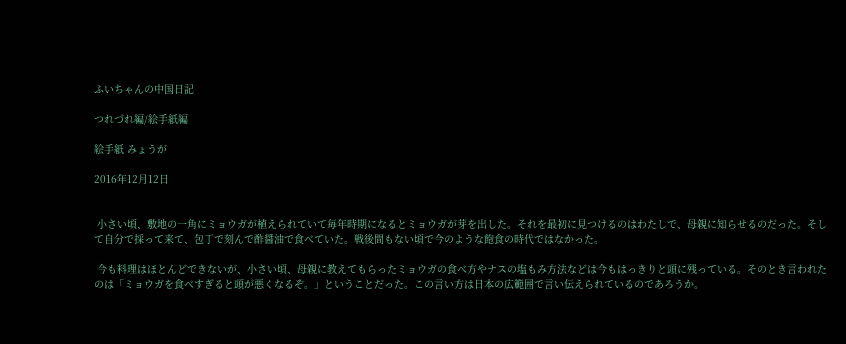ふいちゃんの中国日記

つれづれ編/絵手紙編

絵手紙 みょうが

2016年12月12日


 小さい頃、敷地の一角にミョウガが植えられていて毎年時期になるとミョウガが芽を出した。それを最初に見つけるのはわたしで、母親に知らせるのだった。そして自分で採って来て、包丁で刻んで酢醤油で食べていた。戦後間もない頃で今のような飽食の時代ではなかった。

 今も料理はほとんどできないが、小さい頃、母親に教えてもらったミョウガの食べ方やナスの塩もみ方法などは今もはっきりと頭に残っている。そのとき言われたのは「ミョウガを食べすぎると頭が悪くなるぞ。」ということだった。この言い方は日本の広範囲で言い伝えられているのであろうか。